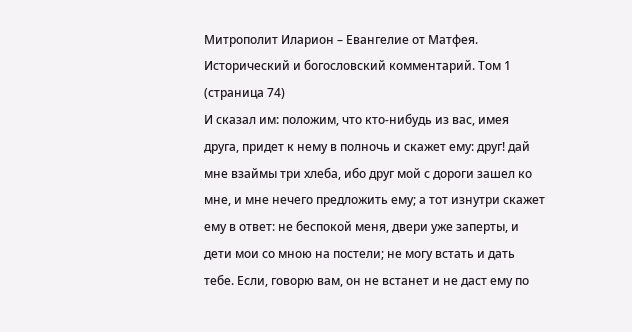Митрополит Иларион – Евангелие от Матфея. Исторический и богословский комментарий. Том 1 (страница 74)
И сказал им: положим, что кто-нибудь из вас, имея друга, придет к нему в полночь и скажет ему: друг! дай мне взаймы три хлеба, ибо друг мой с дороги зашел ко мне, и мне нечего предложить ему; а тот изнутри скажет ему в ответ: не беспокой меня, двери уже заперты, и дети мои со мною на постели; не могу встать и дать тебе. Если, говорю вам, он не встанет и не даст ему по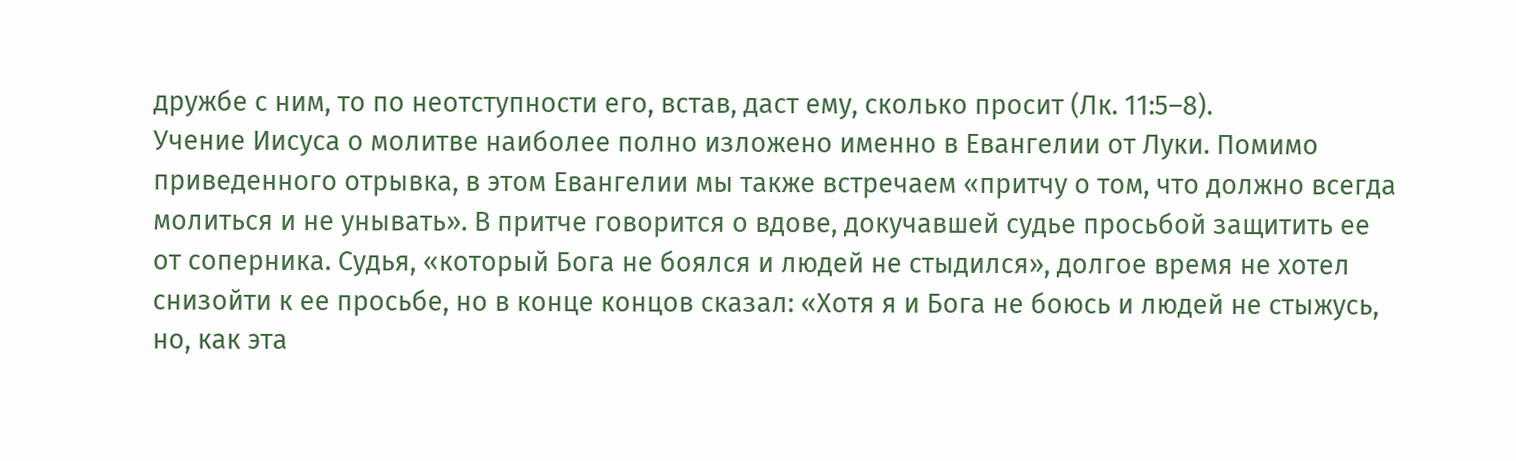дружбе с ним, то по неотступности его, встав, даст ему, сколько просит (Лк. 11:5–8).
Учение Иисуса о молитве наиболее полно изложено именно в Евангелии от Луки. Помимо приведенного отрывка, в этом Евангелии мы также встречаем «притчу о том, что должно всегда молиться и не унывать». В притче говорится о вдове, докучавшей судье просьбой защитить ее от соперника. Судья, «который Бога не боялся и людей не стыдился», долгое время не хотел снизойти к ее просьбе, но в конце концов сказал: «Хотя я и Бога не боюсь и людей не стыжусь, но, как эта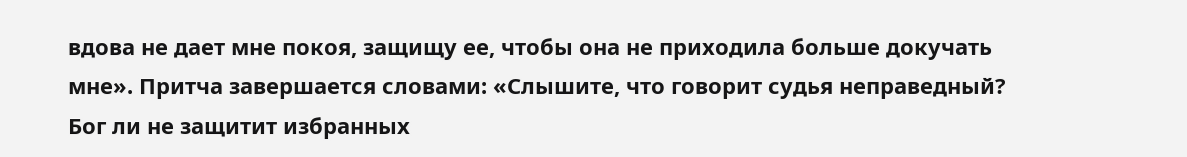вдова не дает мне покоя, защищу ее, чтобы она не приходила больше докучать мне». Притча завершается словами: «Слышите, что говорит судья неправедный? Бог ли не защитит избранных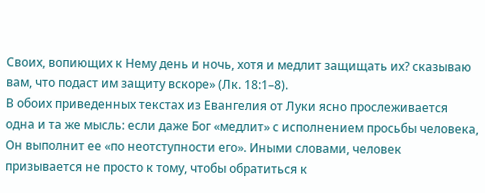Своих, вопиющих к Нему день и ночь, хотя и медлит защищать их? сказываю вам, что подаст им защиту вскоре» (Лк. 18:1–8).
В обоих приведенных текстах из Евангелия от Луки ясно прослеживается одна и та же мысль: если даже Бог «медлит» с исполнением просьбы человека, Он выполнит ее «по неотступности его». Иными словами, человек призывается не просто к тому, чтобы обратиться к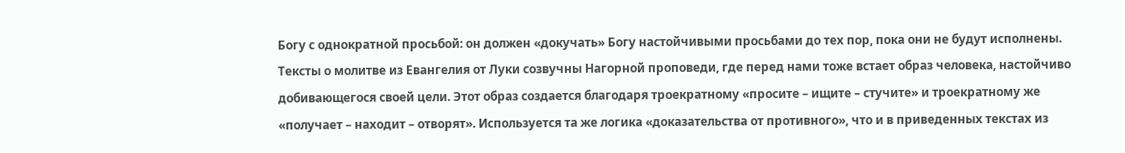Богу с однократной просьбой: он должен «докучать» Богу настойчивыми просьбами до тех пор, пока они не будут исполнены.
Тексты о молитве из Евангелия от Луки созвучны Нагорной проповеди, где перед нами тоже встает образ человека, настойчиво добивающегося своей цели. Этот образ создается благодаря троекратному «просите – ищите – стучите» и троекратному же «получает – находит – отворят». Используется та же логика «доказательства от противного», что и в приведенных текстах из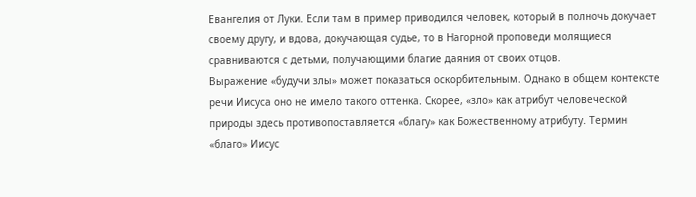Евангелия от Луки. Если там в пример приводился человек, который в полночь докучает своему другу, и вдова, докучающая судье, то в Нагорной проповеди молящиеся сравниваются с детьми, получающими благие даяния от своих отцов.
Выражение «будучи злы» может показаться оскорбительным. Однако в общем контексте речи Иисуса оно не имело такого оттенка. Скорее, «зло» как атрибут человеческой природы здесь противопоставляется «благу» как Божественному атрибуту. Термин «благо» Иисус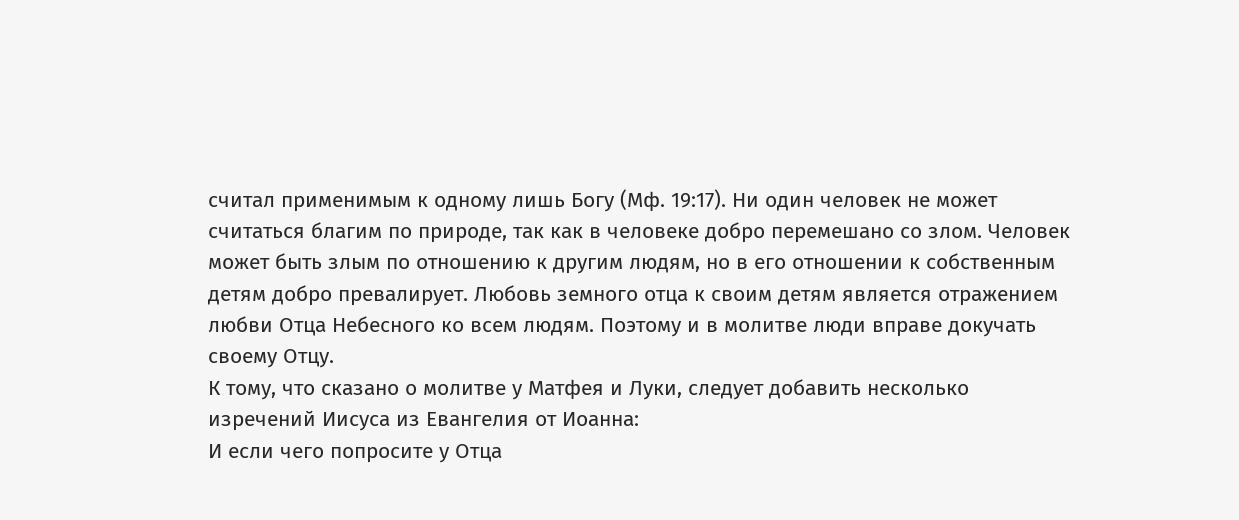считал применимым к одному лишь Богу (Мф. 19:17). Ни один человек не может считаться благим по природе, так как в человеке добро перемешано со злом. Человек может быть злым по отношению к другим людям, но в его отношении к собственным детям добро превалирует. Любовь земного отца к своим детям является отражением любви Отца Небесного ко всем людям. Поэтому и в молитве люди вправе докучать своему Отцу.
К тому, что сказано о молитве у Матфея и Луки, следует добавить несколько изречений Иисуса из Евангелия от Иоанна:
И если чего попросите у Отца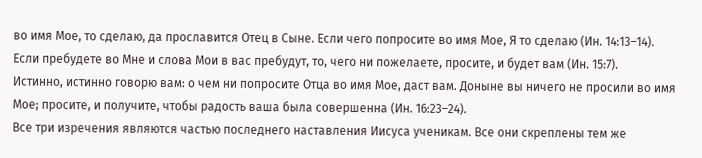во имя Мое, то сделаю, да прославится Отец в Сыне. Если чего попросите во имя Мое, Я то сделаю (Ин. 14:13–14).
Если пребудете во Мне и слова Мои в вас пребудут, то, чего ни пожелаете, просите, и будет вам (Ин. 15:7).
Истинно, истинно говорю вам: о чем ни попросите Отца во имя Мое, даст вам. Доныне вы ничего не просили во имя Мое; просите, и получите, чтобы радость ваша была совершенна (Ин. 16:23–24).
Все три изречения являются частью последнего наставления Иисуса ученикам. Все они скреплены тем же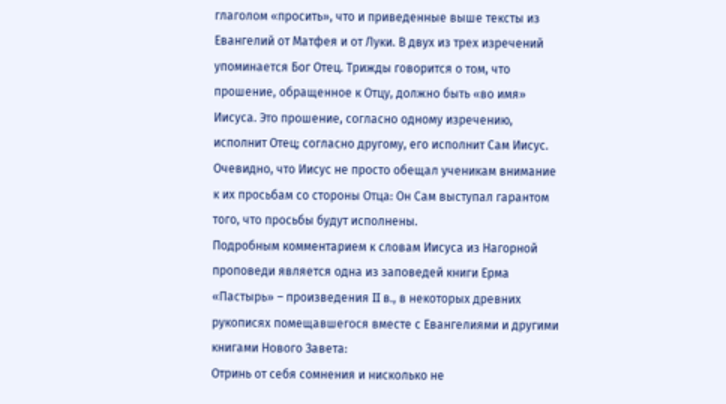глаголом «просить», что и приведенные выше тексты из Евангелий от Матфея и от Луки. В двух из трех изречений упоминается Бог Отец. Трижды говорится о том, что прошение, обращенное к Отцу, должно быть «во имя» Иисуса. Это прошение, согласно одному изречению, исполнит Отец; согласно другому, его исполнит Сам Иисус.
Очевидно, что Иисус не просто обещал ученикам внимание к их просьбам со стороны Отца: Он Сам выступал гарантом того, что просьбы будут исполнены.
Подробным комментарием к словам Иисуса из Нагорной проповеди является одна из заповедей книги Ерма «Пастырь» – произведения II в., в некоторых древних рукописях помещавшегося вместе с Евангелиями и другими книгами Нового Завета:
Отринь от себя сомнения и нисколько не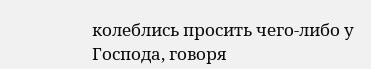колеблись просить чего-либо у Господа, говоря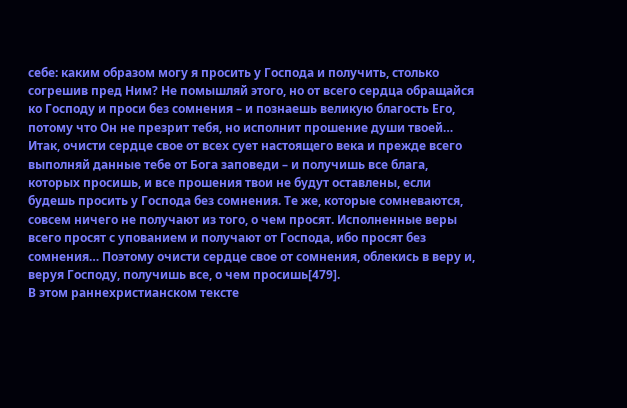себе: каким образом могу я просить у Господа и получить, столько согрешив пред Ним? Не помышляй этого, но от всего сердца обращайся ко Господу и проси без сомнения – и познаешь великую благость Его, потому что Он не презрит тебя, но исполнит прошение души твоей… Итак, очисти сердце свое от всех сует настоящего века и прежде всего выполняй данные тебе от Бога заповеди – и получишь все блага, которых просишь, и все прошения твои не будут оставлены, если будешь просить у Господа без сомнения. Те же, которые сомневаются, совсем ничего не получают из того, о чем просят. Исполненные веры всего просят с упованием и получают от Господа, ибо просят без сомнения… Поэтому очисти сердце свое от сомнения, облекись в веру и, веруя Господу, получишь все, о чем просишь[479].
В этом раннехристианском тексте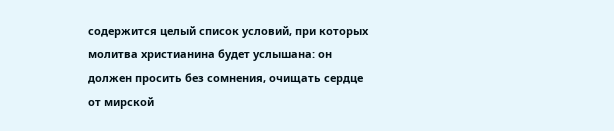содержится целый список условий, при которых молитва христианина будет услышана: он должен просить без сомнения, очищать сердце от мирской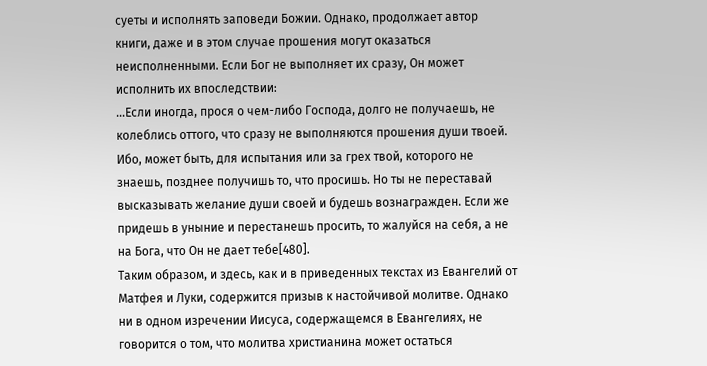суеты и исполнять заповеди Божии. Однако, продолжает автор книги, даже и в этом случае прошения могут оказаться неисполненными. Если Бог не выполняет их сразу, Он может исполнить их впоследствии:
…Если иногда, прося о чем-либо Господа, долго не получаешь, не колеблись оттого, что сразу не выполняются прошения души твоей. Ибо, может быть, для испытания или за грех твой, которого не знаешь, позднее получишь то, что просишь. Но ты не переставай высказывать желание души своей и будешь вознагражден. Если же придешь в уныние и перестанешь просить, то жалуйся на себя, а не на Бога, что Он не дает тебе[480].
Таким образом, и здесь, как и в приведенных текстах из Евангелий от Матфея и Луки, содержится призыв к настойчивой молитве. Однако ни в одном изречении Иисуса, содержащемся в Евангелиях, не говорится о том, что молитва христианина может остаться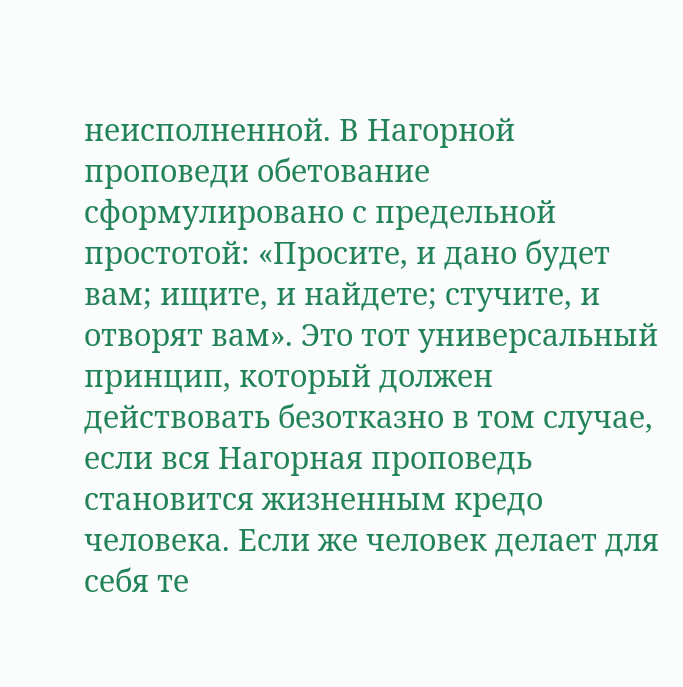неисполненной. В Нагорной проповеди обетование сформулировано с предельной простотой: «Просите, и дано будет вам; ищите, и найдете; стучите, и отворят вам». Это тот универсальный принцип, который должен действовать безотказно в том случае, если вся Нагорная проповедь становится жизненным кредо человека. Если же человек делает для себя те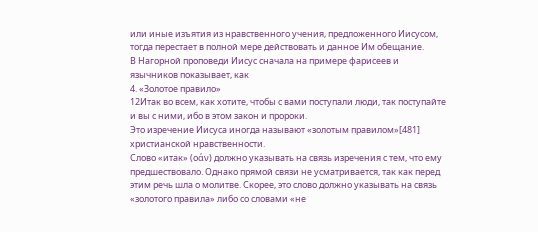или иные изъятия из нравственного учения, предложенного Иисусом, тогда перестает в полной мере действовать и данное Им обещание.
В Нагорной проповеди Иисус сначала на примере фарисеев и язычников показывает, как
4. «Золотое правило»
12Итак во всем, как хотите, чтобы с вами поступали люди, так поступайте и вы с ними, ибо в этом закон и пророки.
Это изречение Иисуса иногда называют «золотым правилом»[481] христианской нравственности.
Слово «итак» (οάν) должно указывать на связь изречения с тем, что ему предшествовало. Однако прямой связи не усматривается, так как перед этим речь шла о молитве. Скорее, это слово должно указывать на связь «золотого правила» либо со словами «не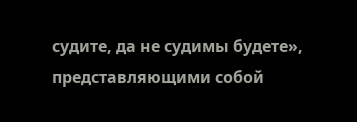судите, да не судимы будете», представляющими собой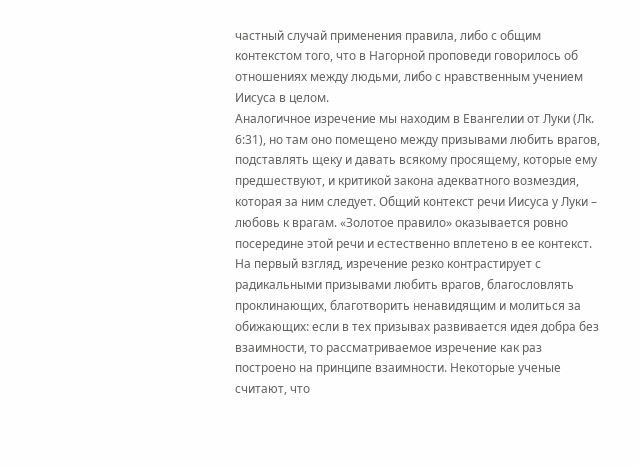частный случай применения правила, либо с общим контекстом того, что в Нагорной проповеди говорилось об отношениях между людьми, либо с нравственным учением Иисуса в целом.
Аналогичное изречение мы находим в Евангелии от Луки (Лк. 6:31), но там оно помещено между призывами любить врагов, подставлять щеку и давать всякому просящему, которые ему предшествуют, и критикой закона адекватного возмездия, которая за ним следует. Общий контекст речи Иисуса у Луки – любовь к врагам. «Золотое правило» оказывается ровно посередине этой речи и естественно вплетено в ее контекст.
На первый взгляд, изречение резко контрастирует с радикальными призывами любить врагов, благословлять проклинающих, благотворить ненавидящим и молиться за обижающих: если в тех призывах развивается идея добра без взаимности, то рассматриваемое изречение как раз построено на принципе взаимности. Некоторые ученые считают, что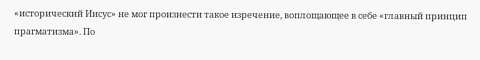«исторический Иисус» не мог произнести такое изречение, воплощающее в себе «главный принцип прагматизма». По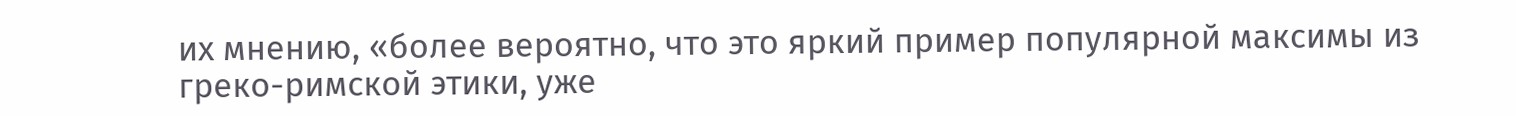их мнению, «более вероятно, что это яркий пример популярной максимы из греко-римской этики, уже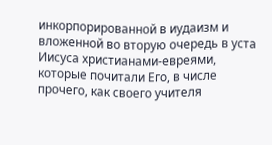инкорпорированной в иудаизм и вложенной во вторую очередь в уста Иисуса христианами-евреями, которые почитали Его, в числе прочего, как своего учителя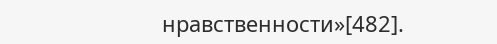нравственности»[482].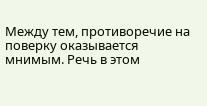Между тем, противоречие на поверку оказывается мнимым. Речь в этом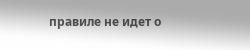правиле не идет о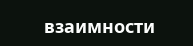взаимности